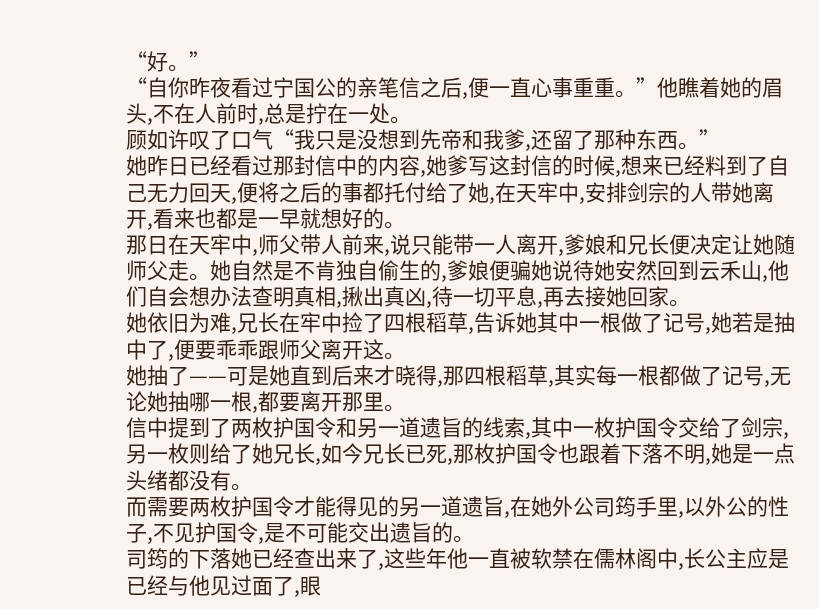“好。”
“自你昨夜看过宁国公的亲笔信之后,便一直心事重重。”他瞧着她的眉头,不在人前时,总是拧在一处。
顾如许叹了口气“我只是没想到先帝和我爹,还留了那种东西。”
她昨日已经看过那封信中的内容,她爹写这封信的时候,想来已经料到了自己无力回天,便将之后的事都托付给了她,在天牢中,安排剑宗的人带她离开,看来也都是一早就想好的。
那日在天牢中,师父带人前来,说只能带一人离开,爹娘和兄长便决定让她随师父走。她自然是不肯独自偷生的,爹娘便骗她说待她安然回到云禾山,他们自会想办法查明真相,揪出真凶,待一切平息,再去接她回家。
她依旧为难,兄长在牢中捡了四根稻草,告诉她其中一根做了记号,她若是抽中了,便要乖乖跟师父离开这。
她抽了——可是她直到后来才晓得,那四根稻草,其实每一根都做了记号,无论她抽哪一根,都要离开那里。
信中提到了两枚护国令和另一道遗旨的线索,其中一枚护国令交给了剑宗,另一枚则给了她兄长,如今兄长已死,那枚护国令也跟着下落不明,她是一点头绪都没有。
而需要两枚护国令才能得见的另一道遗旨,在她外公司筠手里,以外公的性子,不见护国令,是不可能交出遗旨的。
司筠的下落她已经查出来了,这些年他一直被软禁在儒林阁中,长公主应是已经与他见过面了,眼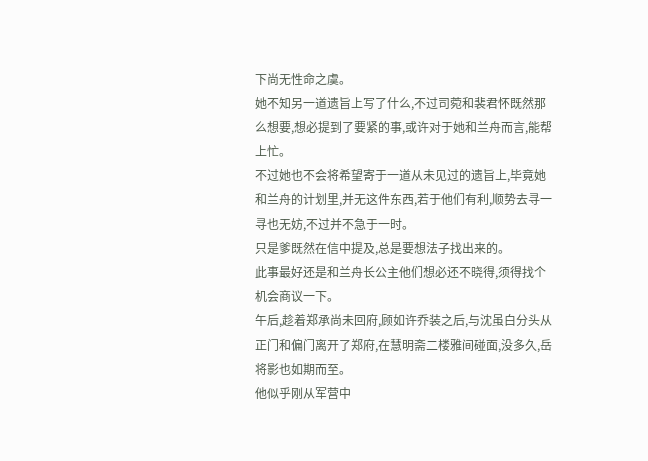下尚无性命之虞。
她不知另一道遗旨上写了什么,不过司菀和裴君怀既然那么想要,想必提到了要紧的事,或许对于她和兰舟而言,能帮上忙。
不过她也不会将希望寄于一道从未见过的遗旨上,毕竟她和兰舟的计划里,并无这件东西,若于他们有利,顺势去寻一寻也无妨,不过并不急于一时。
只是爹既然在信中提及,总是要想法子找出来的。
此事最好还是和兰舟长公主他们想必还不晓得,须得找个机会商议一下。
午后,趁着郑承尚未回府,顾如许乔装之后,与沈虽白分头从正门和偏门离开了郑府,在慧明斋二楼雅间碰面,没多久,岳将影也如期而至。
他似乎刚从军营中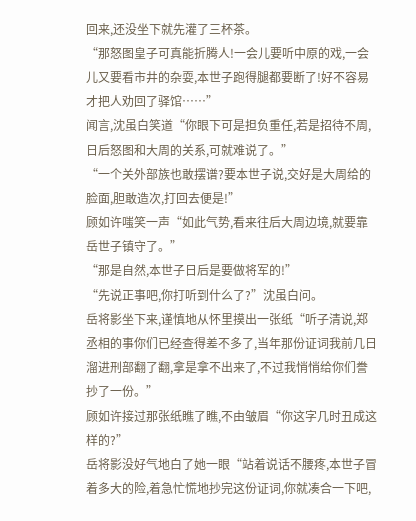回来,还没坐下就先灌了三杯茶。
“那怒图皇子可真能折腾人!一会儿要听中原的戏,一会儿又要看市井的杂耍,本世子跑得腿都要断了!好不容易才把人劝回了驿馆……”
闻言,沈虽白笑道“你眼下可是担负重任,若是招待不周,日后怒图和大周的关系,可就难说了。”
“一个关外部族也敢摆谱?要本世子说,交好是大周给的脸面,胆敢造次,打回去便是!”
顾如许嗤笑一声“如此气势,看来往后大周边境,就要靠岳世子镇守了。”
“那是自然,本世子日后是要做将军的!”
“先说正事吧,你打听到什么了?”沈虽白问。
岳将影坐下来,谨慎地从怀里摸出一张纸“听子清说,郑丞相的事你们已经查得差不多了,当年那份证词我前几日溜进刑部翻了翻,拿是拿不出来了,不过我悄悄给你们誊抄了一份。”
顾如许接过那张纸瞧了瞧,不由皱眉“你这字几时丑成这样的?”
岳将影没好气地白了她一眼“站着说话不腰疼,本世子冒着多大的险,着急忙慌地抄完这份证词,你就凑合一下吧,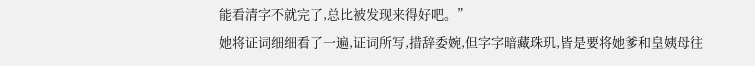能看清字不就完了,总比被发现来得好吧。”
她将证词细细看了一遍,证词所写,措辞委婉,但字字暗藏珠玑,皆是要将她爹和皇姨母往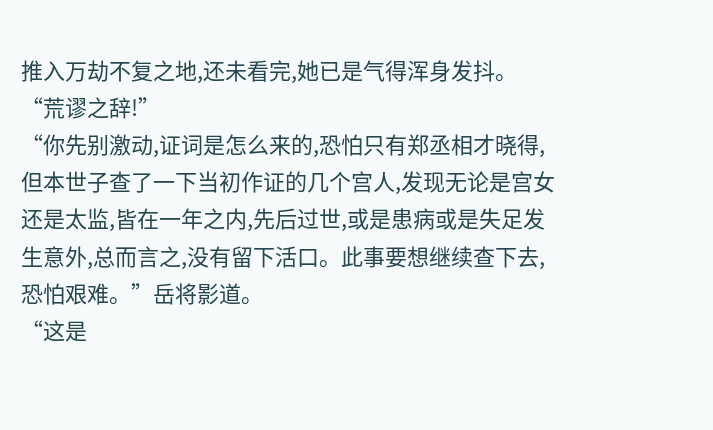推入万劫不复之地,还未看完,她已是气得浑身发抖。
“荒谬之辞!”
“你先别激动,证词是怎么来的,恐怕只有郑丞相才晓得,但本世子查了一下当初作证的几个宫人,发现无论是宫女还是太监,皆在一年之内,先后过世,或是患病或是失足发生意外,总而言之,没有留下活口。此事要想继续查下去,恐怕艰难。”岳将影道。
“这是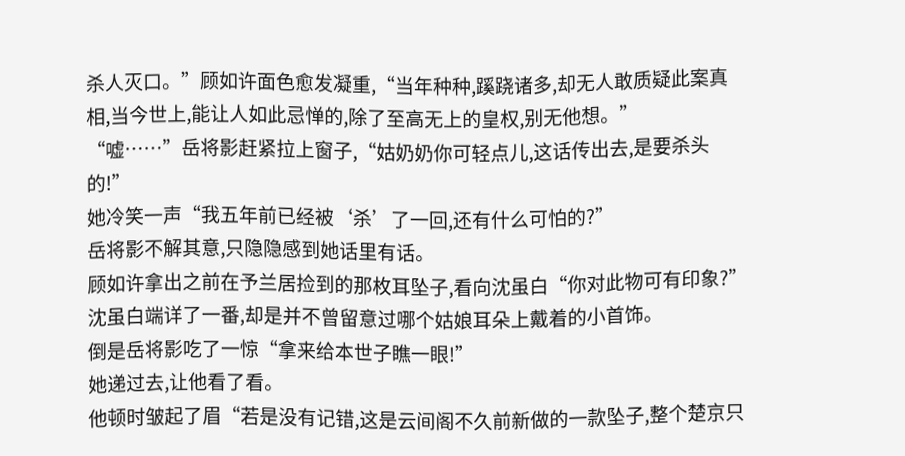杀人灭口。”顾如许面色愈发凝重,“当年种种,蹊跷诸多,却无人敢质疑此案真相,当今世上,能让人如此忌惮的,除了至高无上的皇权,别无他想。”
“嘘……”岳将影赶紧拉上窗子,“姑奶奶你可轻点儿,这话传出去,是要杀头的!”
她冷笑一声“我五年前已经被‘杀’了一回,还有什么可怕的?”
岳将影不解其意,只隐隐感到她话里有话。
顾如许拿出之前在予兰居捡到的那枚耳坠子,看向沈虽白“你对此物可有印象?”
沈虽白端详了一番,却是并不曾留意过哪个姑娘耳朵上戴着的小首饰。
倒是岳将影吃了一惊“拿来给本世子瞧一眼!”
她递过去,让他看了看。
他顿时皱起了眉“若是没有记错,这是云间阁不久前新做的一款坠子,整个楚京只